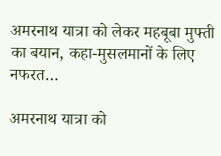अमरनाथ यात्रा को लेकर महबूबा मुफ्ती का बयान, कहा-मुसलमानों के लिए नफरत…

अमरनाथ यात्रा को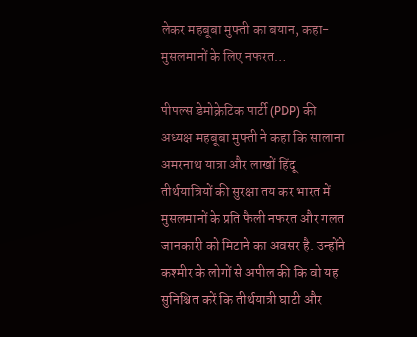लेकर महबूबा मुफ्ती का बयान, कहा-मुसलमानों के लिए नफरत…

पीपल्स डेमोक्रेटिक पार्टी (PDP) की अध्यक्ष महबूबा मुफ्ती ने कहा कि सालाना अमरनाथ यात्रा और लाखों हिंदू तीर्थयात्रियों की सुरक्षा तय कर भारत में मुसलमानों के प्रति फैली नफरत और गलत जानकारी को मिटाने का अवसर है. उन्होंने कश्मीर के लोगों से अपील की कि वो यह सुनिश्चित करें कि तीर्थयात्री घाटी और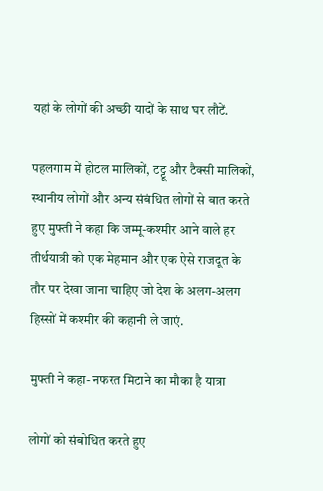यहां के लोगों की अच्छी यादों के साथ घर लौटें.

पहलगाम में होटल मालिकों, टट्टू और टैक्सी मालिकों, स्थानीय लोगों और अन्य संबंधित लोगों से बात करते हुए मुफ्ती ने कहा कि जम्मू-कश्मीर आने वाले हर तीर्थयात्री को एक मेहमान और एक ऐसे राजदूत के तौर पर देखा जाना चाहिए जो देश के अलग-अलग हिस्सों में कश्मीर की कहानी ले जाएं.

मुफ्ती ने कहा- नफरत मिटाने का मौका है यात्रा

लोगों को संबोधित करते हुए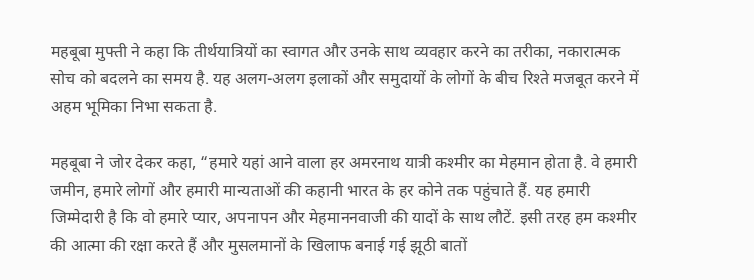महबूबा मुफ्ती ने कहा कि तीर्थयात्रियों का स्वागत और उनके साथ व्यवहार करने का तरीका, नकारात्मक सोच को बदलने का समय है. यह अलग-अलग इलाकों और समुदायों के लोगों के बीच रिश्ते मजबूत करने में अहम भूमिका निभा सकता है.

महबूबा ने जोर देकर कहा, “हमारे यहां आने वाला हर अमरनाथ यात्री कश्मीर का मेहमान होता है. वे हमारी जमीन, हमारे लोगों और हमारी मान्यताओं की कहानी भारत के हर कोने तक पहुंचाते हैं. यह हमारी जिम्मेदारी है कि वो हमारे प्यार, अपनापन और मेहमाननवाजी की यादों के साथ लौटें. इसी तरह हम कश्मीर की आत्मा की रक्षा करते हैं और मुसलमानों के खिलाफ बनाई गई झूठी बातों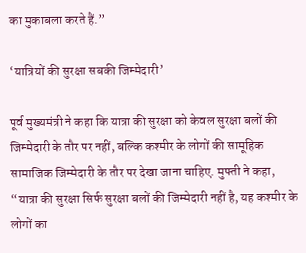का मुकाबला करते हैं.”

‘यात्रियों की सुरक्षा सबकी जिम्मेदारी’

पूर्व मुख्यमंत्री ने कहा कि यात्रा की सुरक्षा को केवल सुरक्षा बलों की जिम्मेदारी के तौर पर नहीं, बल्कि कश्मीर के लोगों की सामूहिक सामाजिक जिम्मेदारी के तौर पर देखा जाना चाहिए. मुफ्ती ने कहा,  “यात्रा की सुरक्षा सिर्फ सुरक्षा बलों की जिम्मेदारी नहीं है, यह कश्मीर के लोगों का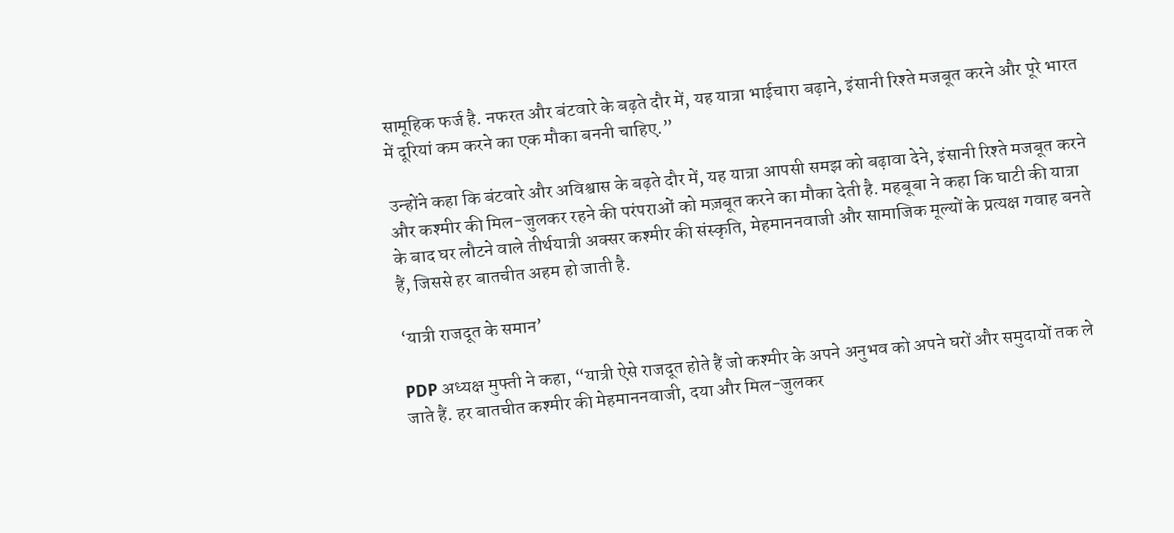सामूहिक फर्ज है. नफरत और बंटवारे के बढ़ते दौर में, यह यात्रा भाईचारा बढ़ाने, इंसानी रिश्ते मजबूत करने और पूरे भारत में दूरियां कम करने का एक मौका बननी चाहिए.”

उन्होंने कहा कि बंटवारे और अविश्वास के बढ़ते दौर में, यह यात्रा आपसी समझ को बढ़ावा देने, इंसानी रिश्ते मजबूत करने और कश्मीर की मिल-जुलकर रहने की परंपराओं को मज़बूत करने का मौका देती है. महबूबा ने कहा कि घाटी की यात्रा के बाद घर लौटने वाले तीर्थयात्री अक्सर कश्मीर की संस्कृति, मेहमाननवाजी और सामाजिक मूल्यों के प्रत्यक्ष गवाह बनते हैं, जिससे हर बातचीत अहम हो जाती है.

‘यात्री राजदूत के समान’

PDP अध्यक्ष मुफ्ती ने कहा, “यात्री ऐसे राजदूत होते हैं जो कश्मीर के अपने अनुभव को अपने घरों और समुदायों तक ले जाते हैं. हर बातचीत कश्मीर की मेहमाननवाजी, दया और मिल-जुलकर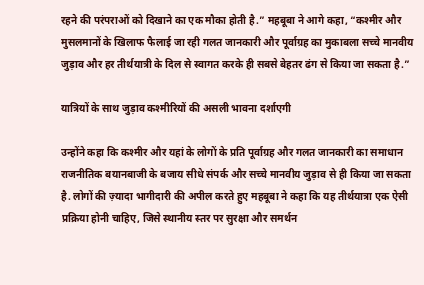रहने की परंपराओं को दिखाने का एक मौका होती है.” महबूबा ने आगे कहा, “कश्मीर और मुसलमानों के खिलाफ फैलाई जा रही गलत जानकारी और पूर्वाग्रह का मुकाबला सच्चे मानवीय जुड़ाव और हर तीर्थयात्री के दिल से स्वागत करके ही सबसे बेहतर ढंग से किया जा सकता है.”

यात्रियों के साथ जुड़ाव कश्मीरियों की असली भावना दर्शाएगी

उन्होंने कहा कि कश्मीर और यहां के लोगों के प्रति पूर्वाग्रह और गलत जानकारी का समाधान राजनीतिक बयानबाजी के बजाय सीधे संपर्क और सच्चे मानवीय जुड़ाव से ही किया जा सकता है. लोगों की ज़्यादा भागीदारी की अपील करते हुए महबूबा ने कहा कि यह तीर्थयात्रा एक ऐसी प्रक्रिया होनी चाहिए, जिसे स्थानीय स्तर पर सुरक्षा और समर्थन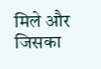मिले और जिसका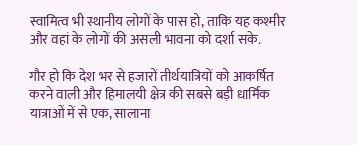स्वामित्व भी स्थानीय लोगों के पास हो, ताकि यह कश्मीर और वहां के लोगों की असली भावना को दर्शा सके.

गौर हो कि देश भर से हजारों तीर्थयात्रियों को आकर्षित करने वाली और हिमालयी क्षेत्र की सबसे बड़ी धार्मिक यात्राओं में से एक, सालाना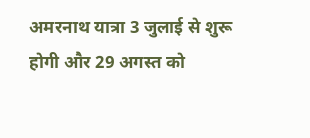अमरनाथ यात्रा 3 जुलाई से शुरू होगी और 29 अगस्त को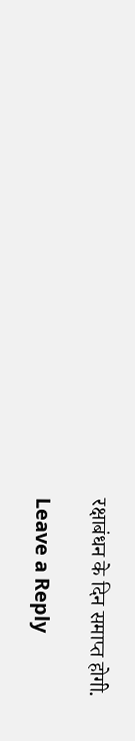रक्षाबंधन के दिन समाप्त होगी.

Leave a Reply